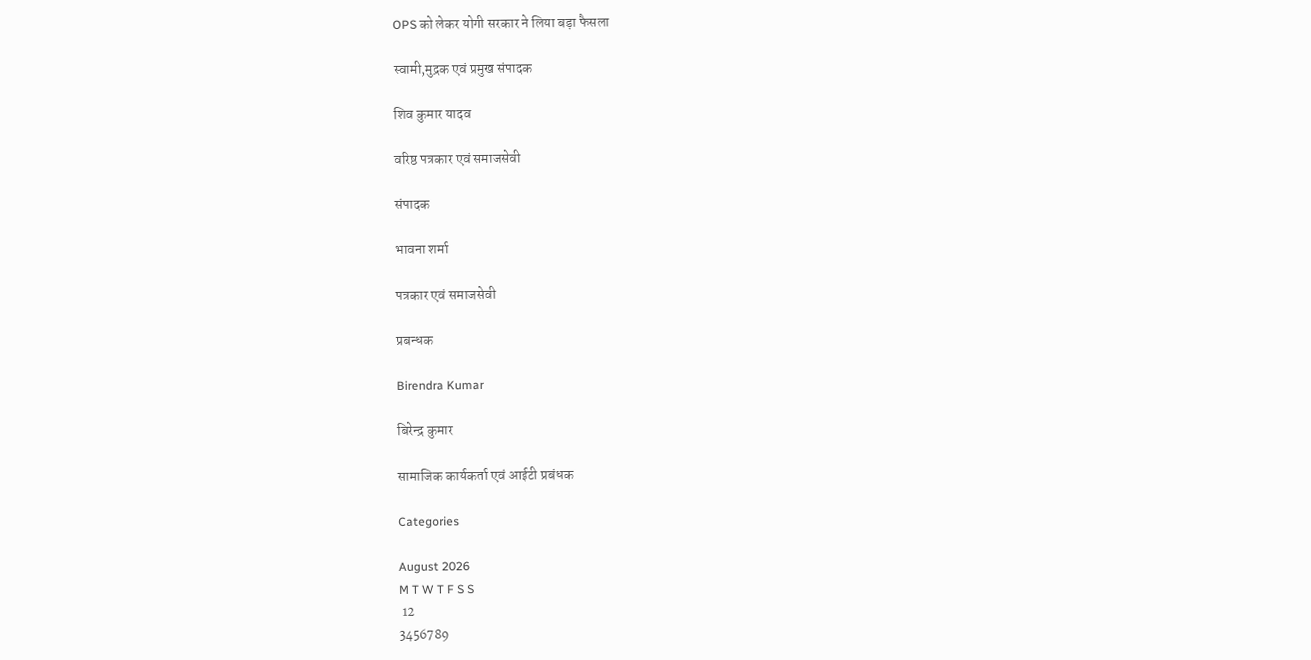OPS को लेकर योगी सरकार ने लिया बड़ा फैसला

स्वामी,मुद्रक एवं प्रमुख संपादक

शिव कुमार यादव

वरिष्ठ पत्रकार एवं समाजसेवी

संपादक

भावना शर्मा

पत्रकार एवं समाजसेवी

प्रबन्धक

Birendra Kumar

बिरेन्द्र कुमार

सामाजिक कार्यकर्ता एवं आईटी प्रबंधक

Categories

August 2026
M T W T F S S
 12
3456789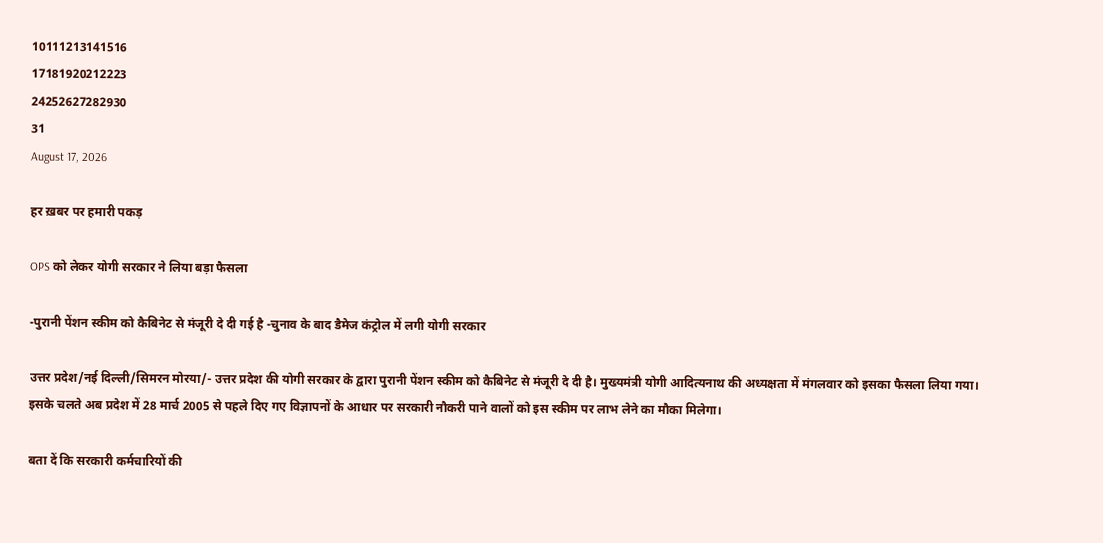10111213141516
17181920212223
24252627282930
31
August 17, 2026

हर ख़बर पर हमारी पकड़

OPS को लेकर योगी सरकार ने लिया बड़ा फैसला

-पुरानी पेंशन स्कीम को कैबिनेट से मंजूरी दे दी गई है -चुनाव के बाद डैमेज कंट्रोल में लगी योगी सरकार

उत्तर प्रदेश/नई दिल्ली/सिमरन मोरया/- उत्तर प्रदेश की योगी सरकार के द्वारा पुरानी पेंशन स्कीम को कैबिनेट से मंजूरी दे दी है। मुख्यमंत्री योगी आदित्यनाथ की अध्यक्षता में मंगलवार को इसका फैसला लिया गया। इसके चलते अब प्रदेश में 28 मार्च 2005 से पहले दिए गए विज्ञापनों के आधार पर सरकारी नौकरी पाने वालों को इस स्कीम पर लाभ लेने का मौका मिलेगा।

बता दें कि सरकारी कर्मचारियों की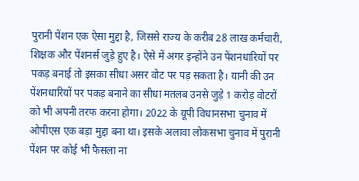पुरानी पेंशन एक ऐसा मुद्दा है, जिससे राज्य के करीब 28 लाख कर्मचारी, शिक्षक और पेंशनर्स जुड़े हुए है। ऐसे में अगर इन्होंने उन पेंशनधारियों पर पकड़ बनाई तो इसका सीधा असर वोट पर पड़ सकता है। यानी की उन पेंशनधारियों पर पकड़ बनाने का सीधा मतलब उनसे जुड़े 1 करोड़ वोटरों को भी अपनी तरफ करना होगा। 2022 के यूपी विधानसभा चुनाव में ओपीएस एक बड़ा मुद्दा बना था। इसके अलावा लोकसभा चुनाव में पुरानी पेंशन पर कोई भी फैसला ना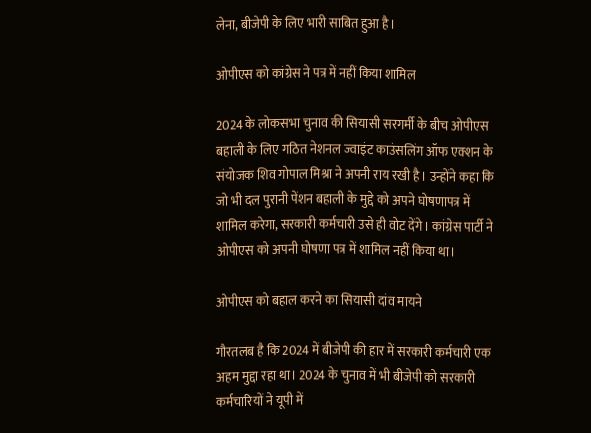लेना, बीजेपी के लिए भारी साबित हुआ है।

ओपीएस को कांग्रेस ने पत्र में नहीं किया शामिल

2024 के लोकसभा चुनाव की सियासी सरगर्मी के बीच ओपीएस बहाली के लिए गठित नेशनल ज्वाइंट काउंसलिंग ऑफ एक्शन के संयोजक शिव गोपाल मिश्रा ने अपनी राय रखी है। उन्होंने कहा कि जो भी दल पुरानी पेंशन बहाली के मुद्दे को अपने घोषणापत्र में शामिल करेगा, सरकारी कर्मचारी उसे ही वोट देंगे। कांग्रेस पार्टी ने ओपीएस को अपनी घोषणा पत्र में शामिल नहीं किया था।

ओपीएस को बहाल करने का सियासी दांव मायने

गौरतलब है कि 2024 में बीजेपी की हार में सरकारी कर्मचारी एक अहम मुद्दा रहा था। 2024 के चुनाव में भी बीजेपी को सरकारी कर्मचारियों ने यूपी में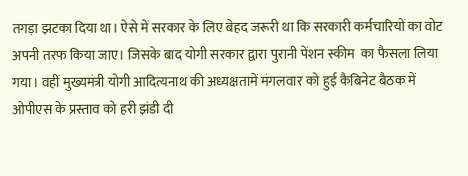तगड़ा झटका दिया था। ऐसे में सरकार के लिए बेहद जरूरी था कि सरकारी कर्मचारियों का वोट अपनी तरफ किया जाए। जिसके बाद योगी सरकार द्वारा पुरानी पेंशन स्कीम  का फैसला लिया गया। वहीं मुख्यमंत्री योगी आदित्यनाथ की अध्यक्षतामें मंगलवार को हुई कैबिनेट बैठक में ओपीएस के प्रस्ताव को हरी झंडी दी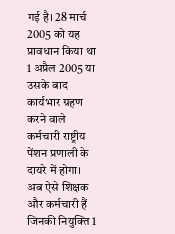गई है। 28 मार्च 2005 को यह प्रावधान किया था 1 अप्रैल 2005 या उसके बाद कार्यभार ग्रहण करने वाले कर्मचारी राष्ट्रीय पेंशन प्रणाली के दायरे में होगा। अब ऐसे शिक्षक और कर्मचारी हैं जिनकी नियुक्ति 1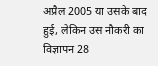अप्रैल 2005 या उसके बाद हुई, लेकिन उस नौकरी का विज्ञापन 28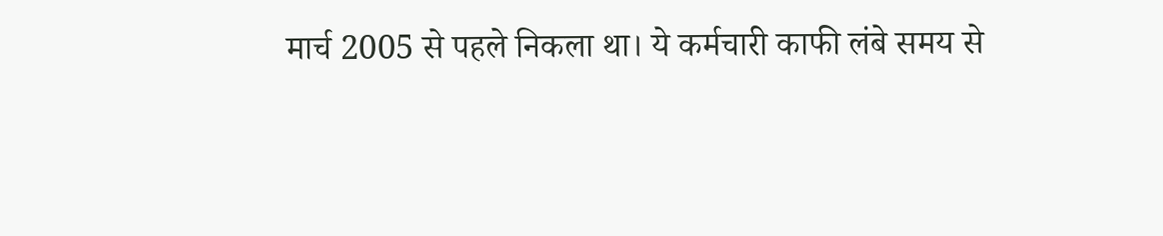मार्च 2005 से पहले निकला था। ये कर्मचारी काफी लंबे समय से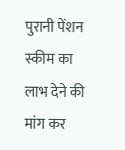पुरानी पेंशन स्कीम का लाभ देने की मांग कर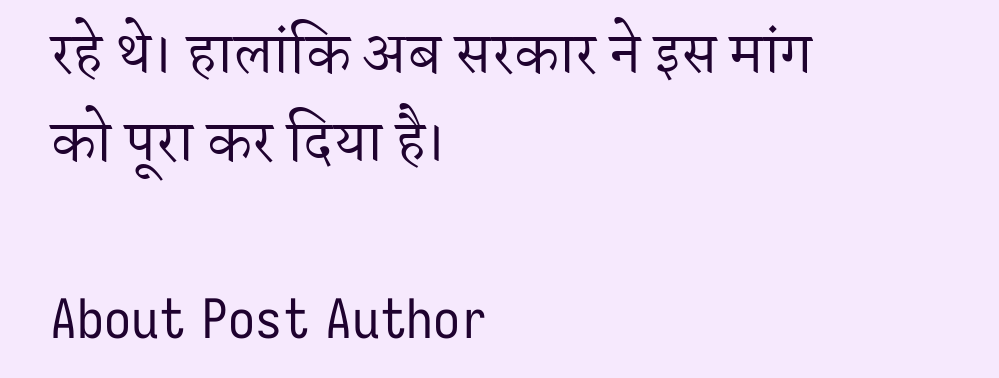रहे थे। हालांकि अब सरकार ने इस मांग को पूरा कर दिया है।

About Post Author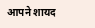आपने शायद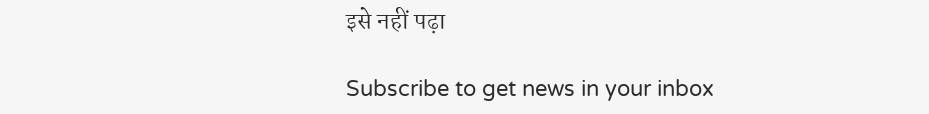इसे नहीं पढ़ा

Subscribe to get news in your inbox